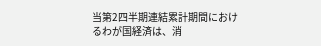当第2四半期連結累計期間におけるわが国経済は、消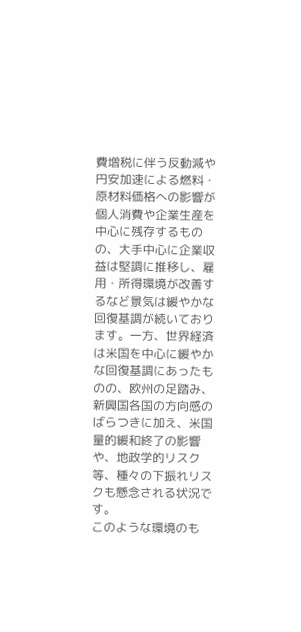費増税に伴う反動減や円安加速による燃料・原材料価格への影響が個人消費や企業生産を中心に残存するものの、大手中心に企業収益は堅調に推移し、雇用・所得環境が改善するなど景気は緩やかな回復基調が続いております。一方、世界経済は米国を中心に緩やかな回復基調にあったものの、欧州の足踏み、新興国各国の方向感のばらつきに加え、米国量的緩和終了の影響や、地政学的リスク等、種々の下振れリスクも懸念される状況です。
このような環境のも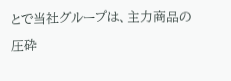とで当社グループは、主力商品の圧砕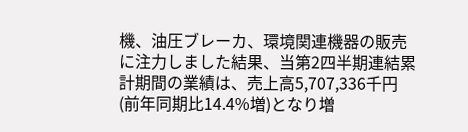機、油圧ブレーカ、環境関連機器の販売に注力しました結果、当第2四半期連結累計期間の業績は、売上高5,707,336千円(前年同期比14.4%増)となり増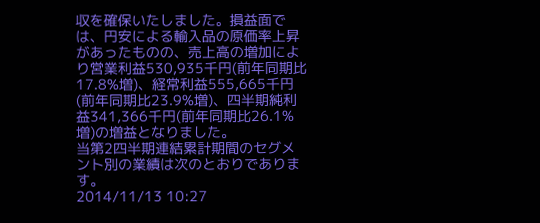収を確保いたしました。損益面では、円安による輸入品の原価率上昇があったものの、売上高の増加により営業利益530,935千円(前年同期比17.8%増)、経常利益555,665千円(前年同期比23.9%増)、四半期純利益341,366千円(前年同期比26.1%増)の増益となりました。
当第2四半期連結累計期間のセグメント別の業績は次のとおりであります。
2014/11/13 10:27